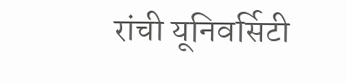रांची यूनिवर्सिटी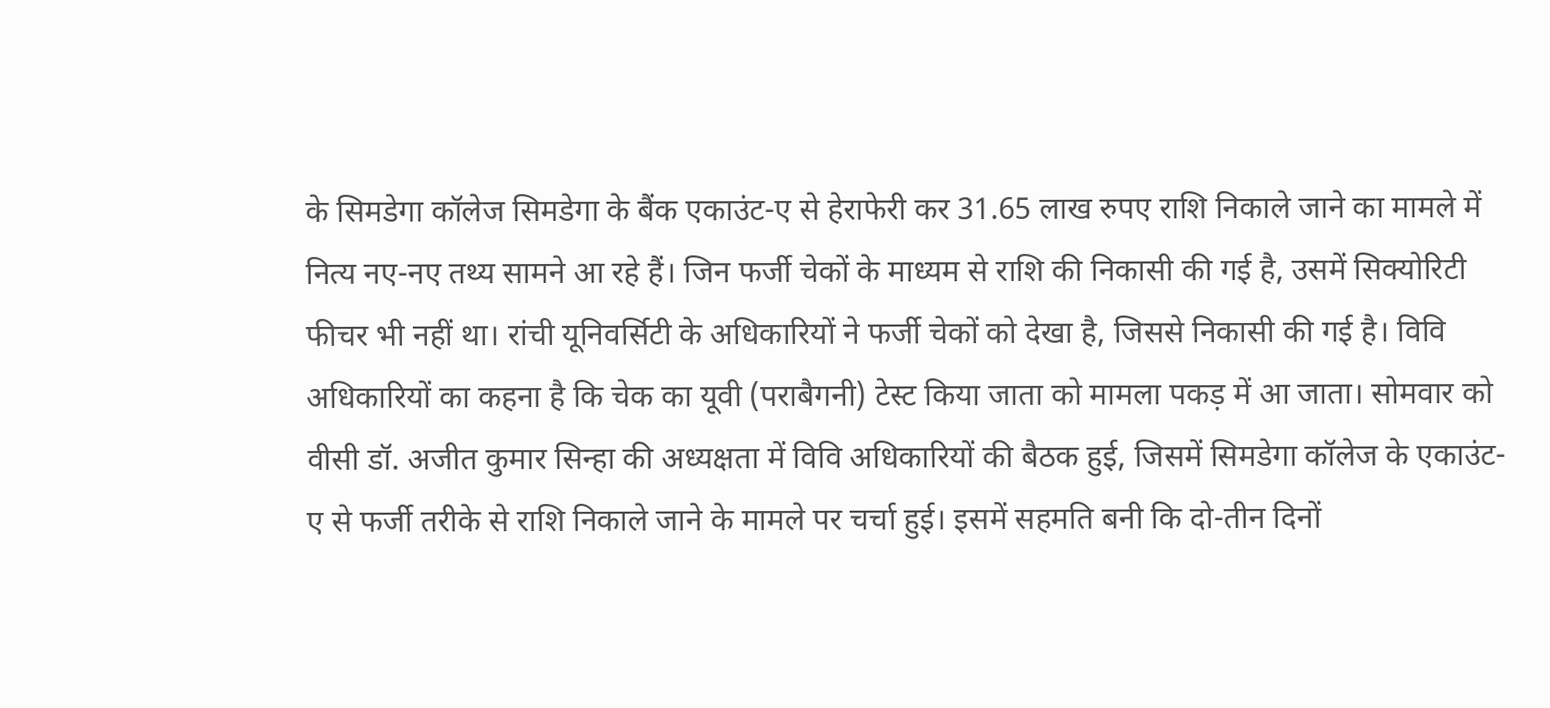के सिमडेगा कॉलेज सिमडेगा के बैंक एकाउंट-ए से हेराफेरी कर 31.65 लाख रुपए राशि निकाले जाने का मामले में नित्य नए-नए तथ्य सामने आ रहे हैं। जिन फर्जी चेकों के माध्यम से राशि की निकासी की गई है, उसमें सिक्योरिटी फीचर भी नहीं था। रांची यूनिवर्सिटी के अधिकारियों ने फर्जी चेकों को देखा है, जिससे निकासी की गई है। विवि अधिकारियों का कहना है कि चेक का यूवी (पराबैगनी) टेस्ट किया जाता को मामला पकड़ में आ जाता। सोमवार को वीसी डॉ. अजीत कुमार सिन्हा की अध्यक्षता में विवि अधिकारियों की बैठक हुई, जिसमें सिमडेगा कॉलेज के एकाउंट-ए से फर्जी तरीके से राशि निकाले जाने के मामले पर चर्चा हुई। इसमें सहमति बनी कि दो-तीन दिनों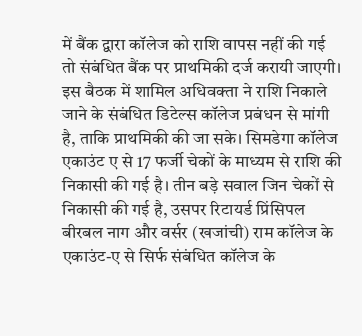में बैंक द्वारा कॉलेज को राशि वापस नहीं की गई तो संबंधित बैंक पर प्राथमिकी दर्ज करायी जाएगी। इस बैठक में शामिल अधिवक्ता ने राशि निकाले जाने के संबंधित डिटेल्स कॉलेज प्रबंधन से मांगी है, ताकि प्राथमिकी की जा सके। सिमडेगा कॉलेज एकाउंट ए से 17 फर्जी चेकों के माध्यम से राशि की निकासी की गई है। तीन बड़े सवाल जिन चेकों से निकासी की गई है, उसपर रिटायर्ड प्रिंसिपल बीरबल नाग और वर्सर (खजांची) राम कॉलेज के एकाउंट-ए से सिर्फ संबंधित कॉलेज के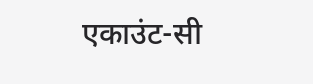एकाउंट-सी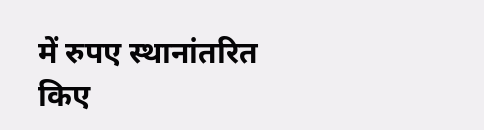में रुपए स्थानांतरित किए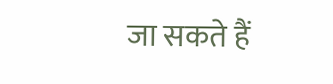जा सकते हैं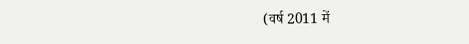(वर्ष 2011 में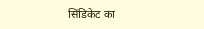सिंडिकेट का